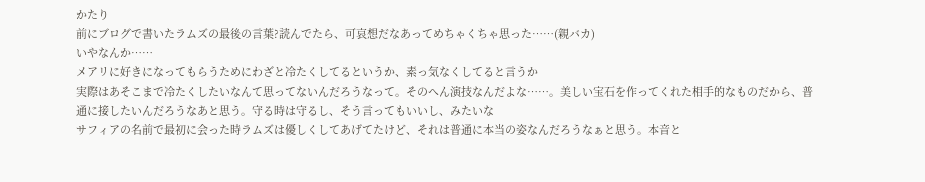かたり
前にブログで書いたラムズの最後の言葉?読んでたら、可哀想だなあってめちゃくちゃ思った……(親バカ)
いやなんか……
メアリに好きになってもらうためにわざと冷たくしてるというか、素っ気なくしてると言うか
実際はあそこまで冷たくしたいなんて思ってないんだろうなって。そのへん演技なんだよな……。美しい宝石を作ってくれた相手的なものだから、普通に接したいんだろうなあと思う。守る時は守るし、そう言ってもいいし、みたいな
サフィアの名前で最初に会った時ラムズは優しくしてあげてたけど、それは普通に本当の姿なんだろうなぁと思う。本音と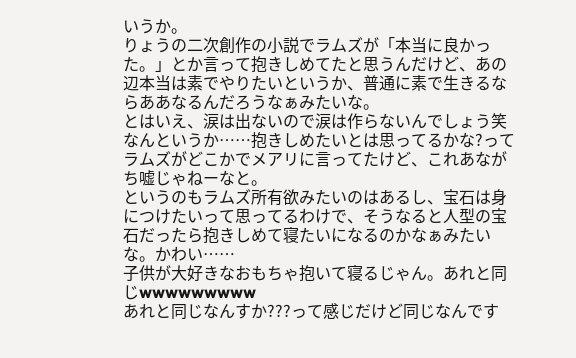いうか。
りょうの二次創作の小説でラムズが「本当に良かった。」とか言って抱きしめてたと思うんだけど、あの辺本当は素でやりたいというか、普通に素で生きるならああなるんだろうなぁみたいな。
とはいえ、涙は出ないので涙は作らないんでしょう笑
なんというか……抱きしめたいとは思ってるかな?ってラムズがどこかでメアリに言ってたけど、これあながち嘘じゃねーなと。
というのもラムズ所有欲みたいのはあるし、宝石は身につけたいって思ってるわけで、そうなると人型の宝石だったら抱きしめて寝たいになるのかなぁみたいな。かわい……
子供が大好きなおもちゃ抱いて寝るじゃん。あれと同じwwwwwwwww
あれと同じなんすか???って感じだけど同じなんです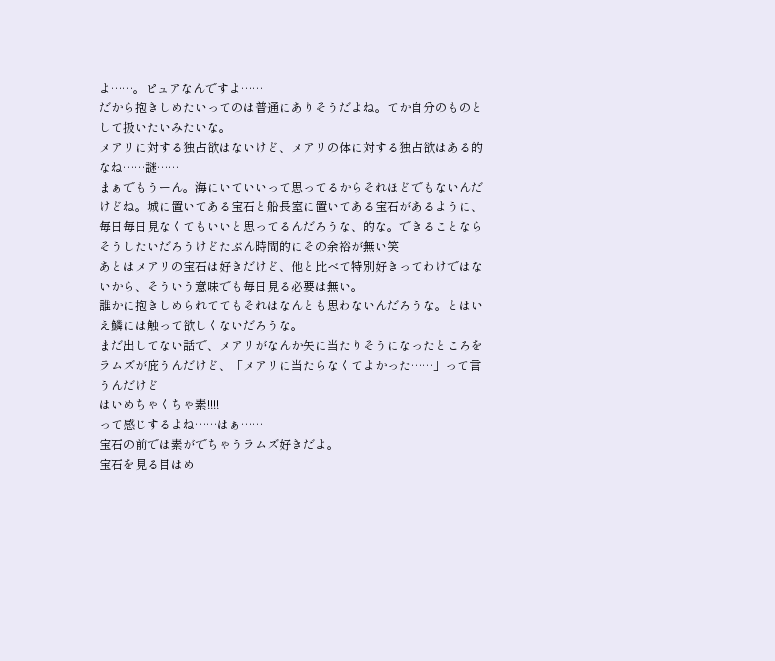よ……。ピュアなんですよ……
だから抱きしめたいってのは普通にありそうだよね。てか自分のものとして扱いたいみたいな。
メアリに対する独占欲はないけど、メアリの体に対する独占欲はある的なね……謎……
まぁでもうーん。海にいていいって思ってるからそれほどでもないんだけどね。城に置いてある宝石と船長室に置いてある宝石があるように、毎日毎日見なくてもいいと思ってるんだろうな、的な。できることならそうしたいだろうけどたぶん時間的にその余裕が無い笑
あとはメアリの宝石は好きだけど、他と比べて特別好きってわけではないから、そういう意味でも毎日見る必要は無い。
誰かに抱きしめられててもそれはなんとも思わないんだろうな。とはいえ鱗には触って欲しくないだろうな。
まだ出してない話で、メアリがなんか矢に当たりそうになったところをラムズが庇うんだけど、「メアリに当たらなくてよかった……」って言うんだけど
はいめちゃくちゃ素!!!!
って感じするよね……はぁ……
宝石の前では素がでちゃうラムズ好きだよ。
宝石を見る目はめ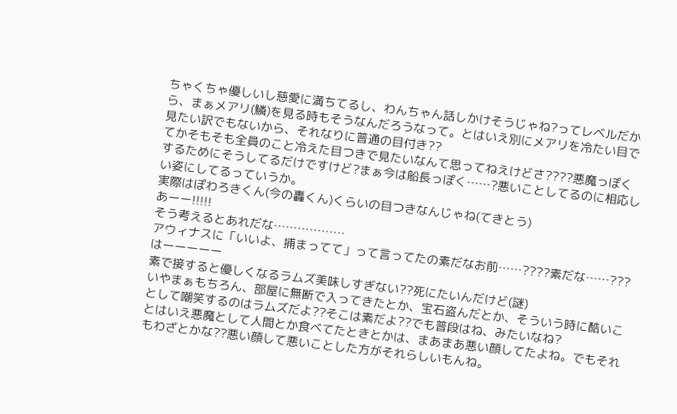ちゃくちゃ優しいし慈愛に満ちてるし、わんちゃん話しかけそうじゃね?ってレベルだから、まぁメアリ(鱗)を見る時もそうなんだろうなって。とはいえ別にメアリを冷たい目で見たい訳でもないから、それなりに普通の目付き??
てかそもそも全員のこと冷えた目つきで見たいなんて思ってねえけどさ????悪魔っぽくするためにそうしてるだけですけど?まぁ今は船長っぽく……?悪いことしてるのに相応しい姿にしてるっていうか。
実際はぽわろきくん(今の轟くん)くらいの目つきなんじゃね(てきとう)
あーー!!!!!
そう考えるとあれだな………………
アウィナスに「いいよ、捕まってて」って言ってたの素だなお前……????素だな……???
はーーーーー
素で接すると優しくなるラムズ美味しすぎない??死にたいんだけど(謎)
いやまぁもちろん、部屋に無断で入ってきたとか、宝石盗んだとか、そういう時に酷いことして嘲笑するのはラムズだよ??そこは素だよ??でも普段はね、みたいなね?
とはいえ悪魔として人間とか食べてたときとかは、まあまあ悪い顔してたよね。でもそれもわざとかな??悪い顔して悪いことした方がそれらしいもんね。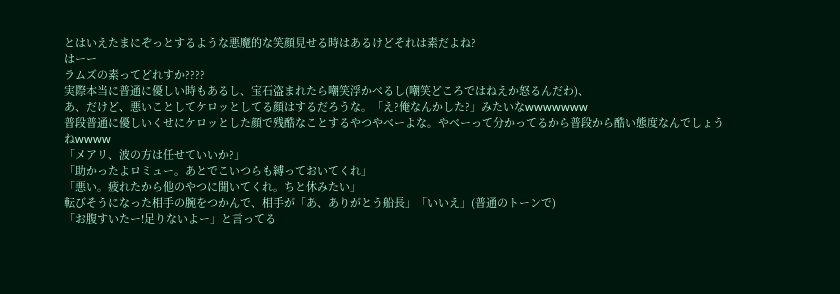とはいえたまにぞっとするような悪魔的な笑顔見せる時はあるけどそれは素だよね?
はーー
ラムズの素ってどれすか????
実際本当に普通に優しい時もあるし、宝石盗まれたら嘲笑浮かべるし(嘲笑どころではねえか怒るんだわ)、
あ、だけど、悪いことしてケロッとしてる顔はするだろうな。「え?俺なんかした?」みたいなwwwwwww
普段普通に優しいくせにケロッとした顔で残酷なことするやつやべーよな。やべーって分かってるから普段から酷い態度なんでしょうねwwww
「メアリ、波の方は任せていいか?」
「助かったよロミュー。あとでこいつらも縛っておいてくれ」
「悪い。疲れたから他のやつに聞いてくれ。ちと休みたい」
転びそうになった相手の腕をつかんで、相手が「あ、ありがとう船長」「いいえ」(普通のトーンで)
「お腹すいたー!足りないよー」と言ってる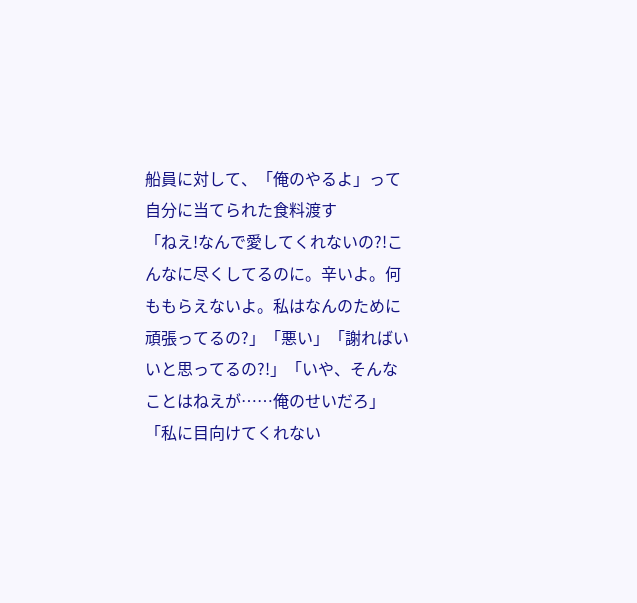船員に対して、「俺のやるよ」って自分に当てられた食料渡す
「ねえ!なんで愛してくれないの?!こんなに尽くしてるのに。辛いよ。何ももらえないよ。私はなんのために頑張ってるの?」「悪い」「謝ればいいと思ってるの?!」「いや、そんなことはねえが……俺のせいだろ」「私に目向けてくれない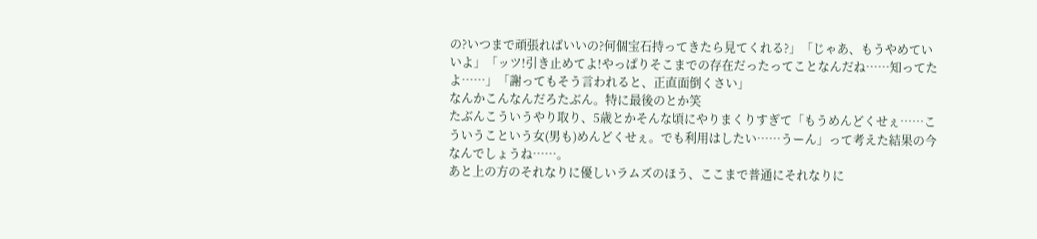の?いつまで頑張ればいいの?何個宝石持ってきたら見てくれる?」「じゃあ、もうやめていいよ」「ッツ!引き止めてよ!やっぱりそこまでの存在だったってことなんだね……知ってたよ……」「謝ってもそう言われると、正直面倒くさい」
なんかこんなんだろたぶん。特に最後のとか笑
たぶんこういうやり取り、5歳とかそんな頃にやりまくりすぎて「もうめんどくせぇ……こういうこという女(男も)めんどくせぇ。でも利用はしたい……うーん」って考えた結果の今なんでしょうね……。
あと上の方のそれなりに優しいラムズのほう、ここまで普通にそれなりに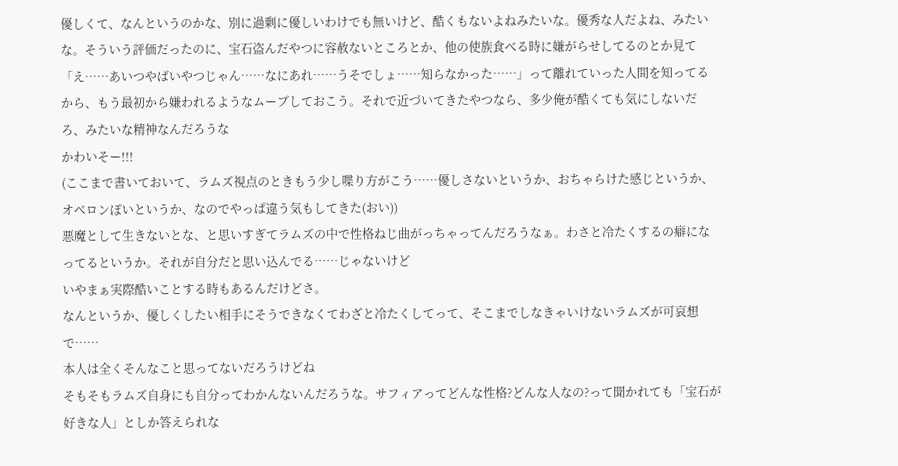優しくて、なんというのかな、別に過剰に優しいわけでも無いけど、酷くもないよねみたいな。優秀な人だよね、みたいな。そういう評価だったのに、宝石盗んだやつに容赦ないところとか、他の使族食べる時に嫌がらせしてるのとか見て「え……あいつやばいやつじゃん……なにあれ……うそでしょ……知らなかった……」って離れていった人間を知ってるから、もう最初から嫌われるようなムーブしておこう。それで近づいてきたやつなら、多少俺が酷くても気にしないだろ、みたいな精神なんだろうな
かわいそー!!!
(ここまで書いておいて、ラムズ視点のときもう少し喋り方がこう……優しさないというか、おちゃらけた感じというか、オベロンぽいというか、なのでやっぱ違う気もしてきた(おい))
悪魔として生きないとな、と思いすぎてラムズの中で性格ねじ曲がっちゃってんだろうなぁ。わさと冷たくするの癖になってるというか。それが自分だと思い込んでる……じゃないけど
いやまぁ実際酷いことする時もあるんだけどさ。
なんというか、優しくしたい相手にそうできなくてわざと冷たくしてって、そこまでしなきゃいけないラムズが可哀想で……
本人は全くそんなこと思ってないだろうけどね
そもそもラムズ自身にも自分ってわかんないんだろうな。サフィアってどんな性格?どんな人なの?って聞かれても「宝石が好きな人」としか答えられな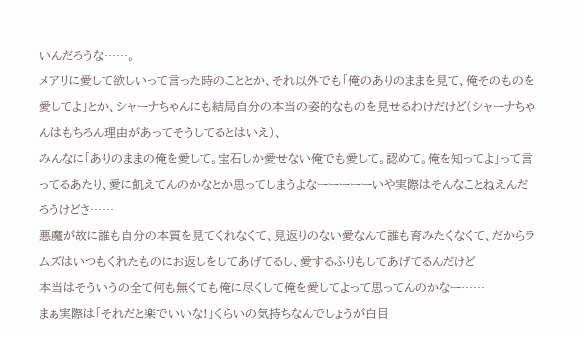いんだろうな……。
メアリに愛して欲しいって言った時のこととか、それ以外でも「俺のありのままを見て、俺そのものを愛してよ」とか、シャーナちゃんにも結局自分の本当の姿的なものを見せるわけだけど(シャーナちゃんはもちろん理由があってそうしてるとはいえ)、
みんなに「ありのままの俺を愛して。宝石しか愛せない俺でも愛して。認めて。俺を知ってよ」って言ってるあたり、愛に飢えてんのかなとか思ってしまうよなーーーーーいや実際はそんなことねえんだろうけどさ……
悪魔が故に誰も自分の本質を見てくれなくて、見返りのない愛なんて誰も育みたくなくて、だからラムズはいつもくれたものにお返しをしてあげてるし、愛するふりもしてあげてるんだけど
本当はそういうの全て何も無くても俺に尽くして俺を愛してよって思ってんのかなー……
まぁ実際は「それだと楽でいいな!」くらいの気持ちなんでしょうが白目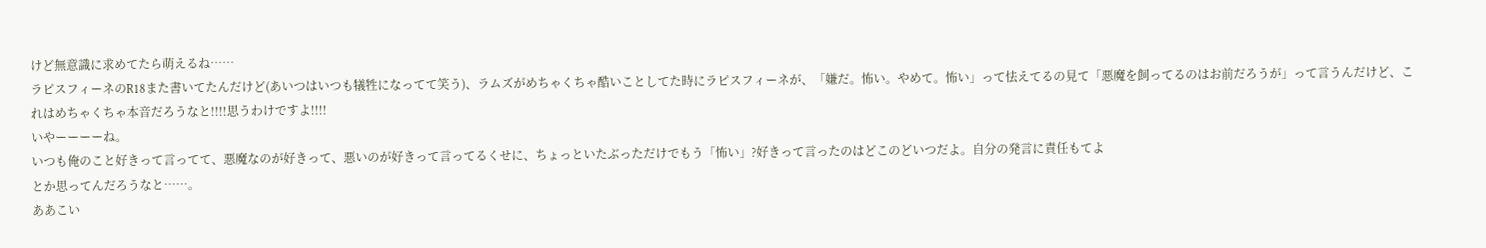けど無意識に求めてたら萌えるね……
ラピスフィーネのR18また書いてたんだけど(あいつはいつも犠牲になってて笑う)、ラムズがめちゃくちゃ酷いことしてた時にラピスフィーネが、「嫌だ。怖い。やめて。怖い」って怯えてるの見て「悪魔を飼ってるのはお前だろうが」って言うんだけど、これはめちゃくちゃ本音だろうなと!!!!思うわけですよ!!!!
いやーーーーね。
いつも俺のこと好きって言ってて、悪魔なのが好きって、悪いのが好きって言ってるくせに、ちょっといたぶっただけでもう「怖い」?好きって言ったのはどこのどいつだよ。自分の発言に責任もてよ
とか思ってんだろうなと……。
ああこい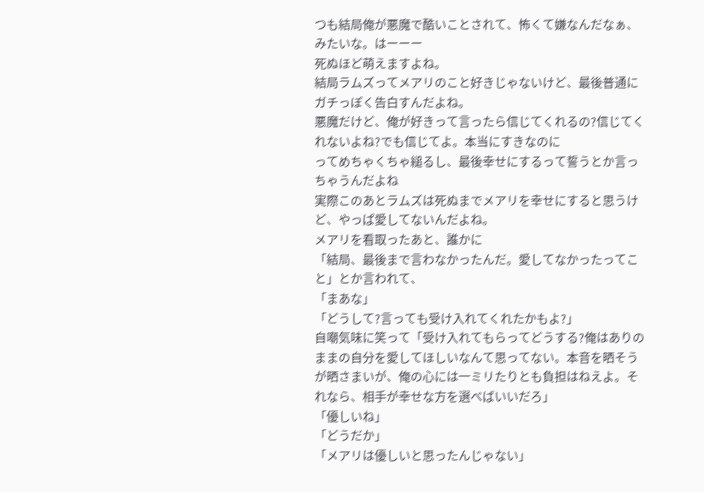つも結局俺が悪魔で酷いことされて、怖くて嫌なんだなぁ、みたいな。はーーー
死ぬほど萌えますよね。
結局ラムズってメアリのこと好きじゃないけど、最後普通にガチっぽく告白すんだよね。
悪魔だけど、俺が好きって言ったら信じてくれるの?信じてくれないよね?でも信じてよ。本当にすきなのに
ってめちゃくちゃ縋るし、最後幸せにするって誓うとか言っちゃうんだよね
実際このあとラムズは死ぬまでメアリを幸せにすると思うけど、やっぱ愛してないんだよね。
メアリを看取ったあと、誰かに
「結局、最後まで言わなかったんだ。愛してなかったってこと」とか言われて、
「まあな」
「どうして?言っても受け入れてくれたかもよ?」
自嘲気味に笑って「受け入れてもらってどうする?俺はありのままの自分を愛してほしいなんて思ってない。本音を晒そうが晒さまいが、俺の心には一ミリたりとも負担はねえよ。それなら、相手が幸せな方を選べばいいだろ」
「優しいね」
「どうだか」
「メアリは優しいと思ったんじゃない」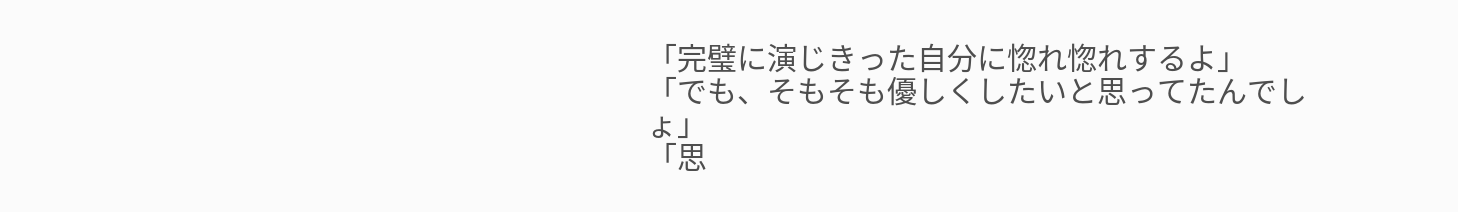「完璧に演じきった自分に惚れ惚れするよ」
「でも、そもそも優しくしたいと思ってたんでしょ」
「思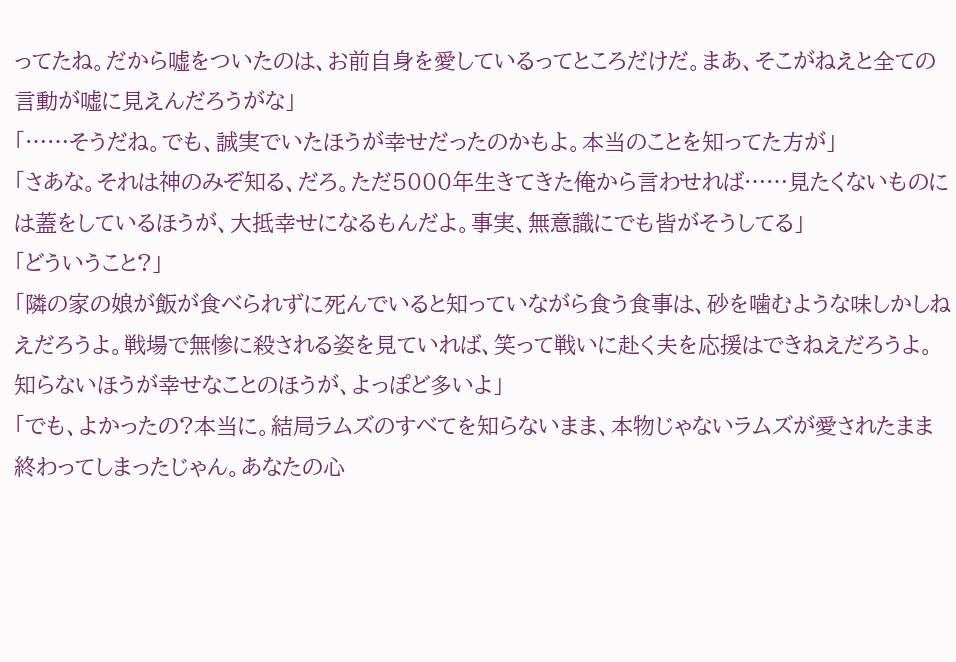ってたね。だから嘘をついたのは、お前自身を愛しているってところだけだ。まあ、そこがねえと全ての言動が嘘に見えんだろうがな」
「……そうだね。でも、誠実でいたほうが幸せだったのかもよ。本当のことを知ってた方が」
「さあな。それは神のみぞ知る、だろ。ただ5000年生きてきた俺から言わせれば……見たくないものには蓋をしているほうが、大抵幸せになるもんだよ。事実、無意識にでも皆がそうしてる」
「どういうこと?」
「隣の家の娘が飯が食べられずに死んでいると知っていながら食う食事は、砂を噛むような味しかしねえだろうよ。戦場で無惨に殺される姿を見ていれば、笑って戦いに赴く夫を応援はできねえだろうよ。知らないほうが幸せなことのほうが、よっぽど多いよ」
「でも、よかったの?本当に。結局ラムズのすべてを知らないまま、本物じゃないラムズが愛されたまま終わってしまったじゃん。あなたの心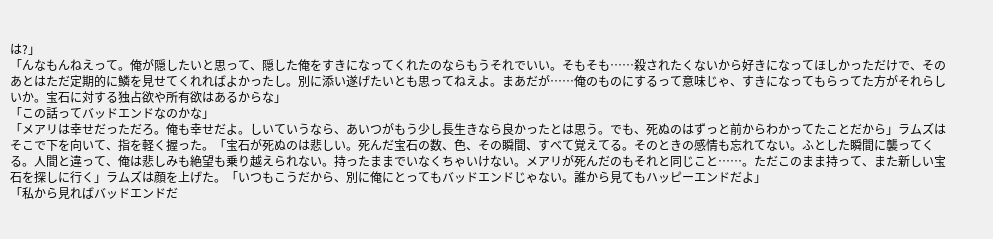は?」
「んなもんねえって。俺が隠したいと思って、隠した俺をすきになってくれたのならもうそれでいい。そもそも……殺されたくないから好きになってほしかっただけで、そのあとはただ定期的に鱗を見せてくれればよかったし。別に添い遂げたいとも思ってねえよ。まあだが……俺のものにするって意味じゃ、すきになってもらってた方がそれらしいか。宝石に対する独占欲や所有欲はあるからな」
「この話ってバッドエンドなのかな」
「メアリは幸せだっただろ。俺も幸せだよ。しいていうなら、あいつがもう少し長生きなら良かったとは思う。でも、死ぬのはずっと前からわかってたことだから」ラムズはそこで下を向いて、指を軽く握った。「宝石が死ぬのは悲しい。死んだ宝石の数、色、その瞬間、すべて覚えてる。そのときの感情も忘れてない。ふとした瞬間に襲ってくる。人間と違って、俺は悲しみも絶望も乗り越えられない。持ったままでいなくちゃいけない。メアリが死んだのもそれと同じこと……。ただこのまま持って、また新しい宝石を探しに行く」ラムズは顔を上げた。「いつもこうだから、別に俺にとってもバッドエンドじゃない。誰から見てもハッピーエンドだよ」
「私から見ればバッドエンドだ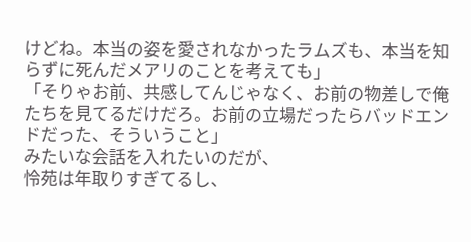けどね。本当の姿を愛されなかったラムズも、本当を知らずに死んだメアリのことを考えても」
「そりゃお前、共感してんじゃなく、お前の物差しで俺たちを見てるだけだろ。お前の立場だったらバッドエンドだった、そういうこと」
みたいな会話を入れたいのだが、
怜苑は年取りすぎてるし、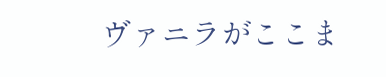ヴァニラがここま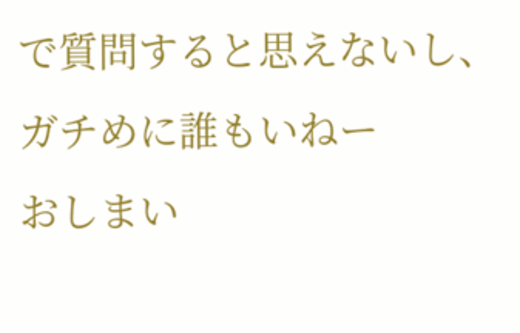で質問すると思えないし、ガチめに誰もいねー
おしまい